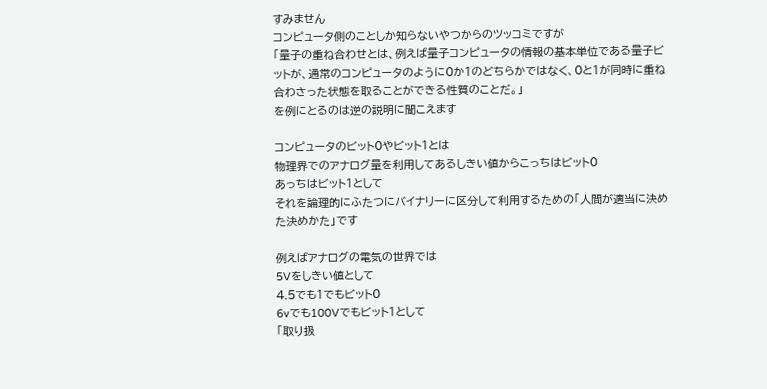すみません
コンピュータ側のことしか知らないやつからのツッコミですが
「量子の重ね合わせとは、例えば量子コンピュータの情報の基本単位である量子ビットが、通常のコンピュータのように0か1のどちらかではなく、0と1が同時に重ね合わさった状態を取ることができる性質のことだ。」
を例にとるのは逆の説明に聞こえます

コンピュータのビット0やビット1とは
物理界でのアナログ量を利用してあるしきい値からこっちはビット0
あっちはビット1として
それを論理的にふたつにバイナリーに区分して利用するための「人間が適当に決めた決めかた」です

例えばアナログの電気の世界では
5Vをしきい値として
4.5でも1でもビット0
6vでも100Vでもビット1として
「取り扱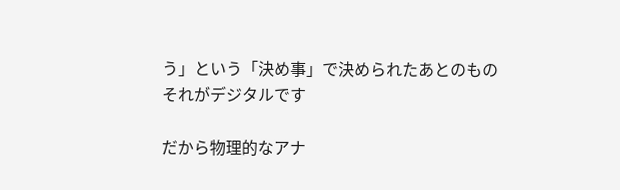う」という「決め事」で決められたあとのもの
それがデジタルです

だから物理的なアナ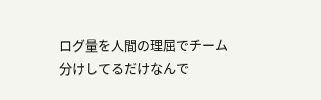ログ量を人間の理屈でチーム分けしてるだけなんで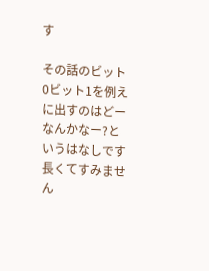す

その話のビット0ビット1を例えに出すのはどーなんかなー?というはなしです
長くてすみません